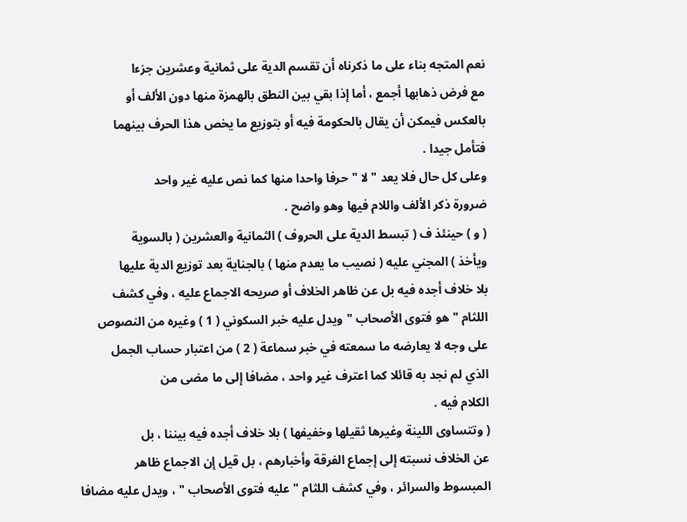نعم المتجه بناء على ما ذكرناه أن تقسم الدية على ثمانية وعشرين جزءا
مع فرض ذهابها أجمع ، أما إذا بقي بين النطق بالهمزة منها دون الألف أو
بالعكس فيمكن أن يقال بالحكومة فيه أو بتوزيع ما يخص هذا الحرف بينهما
فتأمل جيدا .
وعلى كل حال فلا يعد " لا " حرفا واحدا منها كما نص عليه غير واحد
ضرورة ذكر الألف واللام فيها وهو واضح .
( و ) حينئذ ف ( تبسط الدية على الحروف ) الثمانية والعشرين ( بالسوية
ويأخذ ) المجني عليه ( نصيب ما يعدم منها ) بالجناية بعد توزيع الدية عليها
بلا خلاف أجده فيه بل عن ظاهر الخلاف أو صريحه الاجماع عليه ، وفي كشف
اللثام " هو فتوى الأصحاب " ويدل عليه خبر السكوني ( 1 ) وغيره من النصوص
على وجه لا يعارضه ما سمعته في خبر سماعة ( 2 ) من اعتبار حساب الجمل
الذي لم نجد به قائلا كما اعترف غير واحد ، مضافا إلى ما مضى من
الكلام فيه .
( وتتساوى اللينة وغيرها ثقيلها وخفيفها ) بلا خلاف أجده فيه بيننا ، بل
عن الخلاف نسبته إلى إجماع الفرقة وأخبارهم ، بل قيل إن الاجماع ظاهر
المبسوط والسرائر ، وفي كشف اللثام " عليه فتوى الأصحاب " ، ويدل عليه مضافا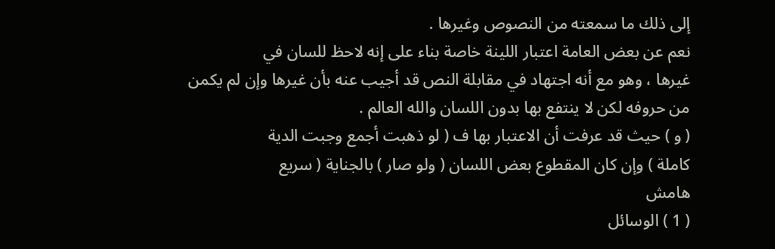إلى ذلك ما سمعته من النصوص وغيرها .
نعم عن بعض العامة اعتبار اللينة خاصة بناء على إنه لاحظ للسان في
غيرها ، وهو مع أنه اجتهاد في مقابلة النص قد أجيب عنه بأن غيرها وإن لم يكمن
من حروفه لكن لا ينتفع بها بدون اللسان والله العالم .
( و ) حيث قد عرفت أن الاعتبار بها ف ( لو ذهبت أجمع وجبت الدية
كاملة ) وإن كان المقطوع بعض اللسان ( ولو صار ) بالجناية ( سريع
هامش
( 1 ) الوسائل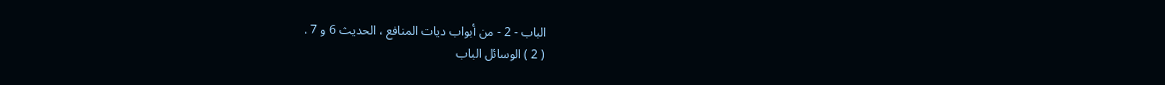الباب - 2 - من أبواب ديات المنافع ، الحديث 6 و 7 .
( 2 ) الوسائل الباب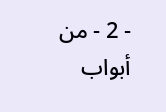- 2 - من أبواب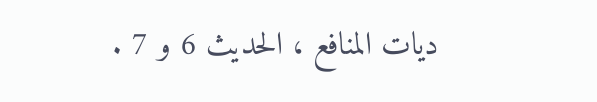ديات المنافع ، الحديث 6 و 7 .